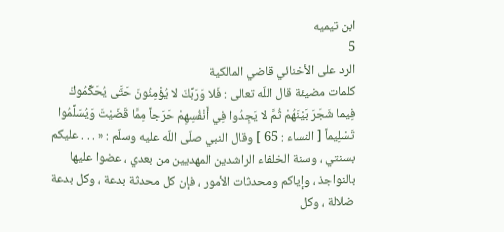ابن تيميه
5
الرد على الأخنائي قاضي المالكية
كلمات مضيئة قال اللّه تعالى : فَلا وَرَبِّكَ لا يُؤْمِنُونَ حَتَّى يُحَكِّمُوكَ فِيما شَجَرَ بَيْنَهُمْ ثُمَّ لا يَجِدُوا فِي أَنْفُسِهِمْ حَرَجاً مِمَّا قَضَيْتَ وَيُسَلِّمُوا تَسْلِيماً [ النساء : 65 ] وقال النبي صلّى اللّه عليه وسلّم : « . . . عليكم بسنتي ، وسنة الخلفاء الراشدين المهديين من بعدي ، عضوا عليها بالنواجذ ، وإياكم ومحدثات الأمور ، فإن كل محدثة بدعة ، وكل بدعة ضلالة ، وكل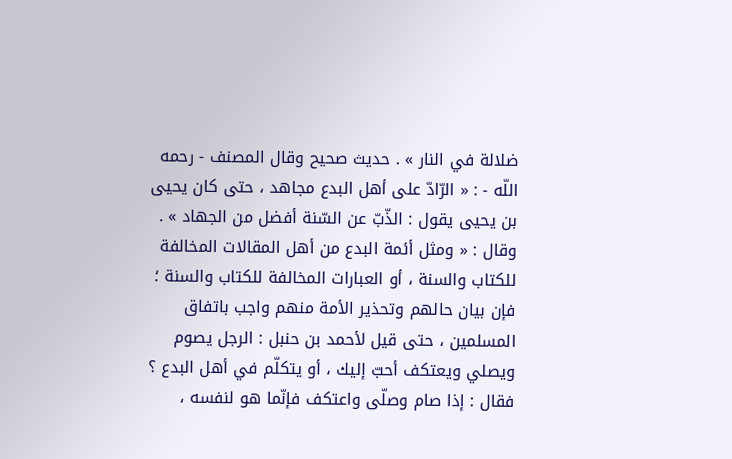ضلالة في النار » . حديث صحيح وقال المصنف - رحمه اللّه - : « الرّادّ على أهل البدع مجاهد ، حتى كان يحيى بن يحيى يقول : الذّبّ عن السّنة أفضل من الجهاد » . وقال : « ومثل أئمة البدع من أهل المقالات المخالفة للكتاب والسنة ، أو العبارات المخالفة للكتاب والسنة ؛ فإن بيان حالهم وتحذير الأمة منهم واجب باتفاق المسلمين ، حتى قيل لأحمد بن حنبل : الرجل يصوم ويصلي ويعتكف أحبّ إليك ، أو يتكلّم في أهل البدع ؟ فقال : إذا صام وصلّى واعتكف فإنّما هو لنفسه ،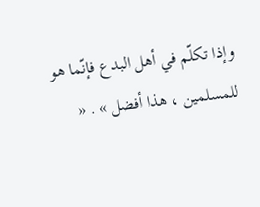وإذا تكلّم في أهل البدع فإنّما هو للمسلمين ، هذا أفضل » . «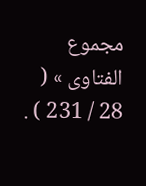مجموع الفتاوى » ( 28 / 231 ) .